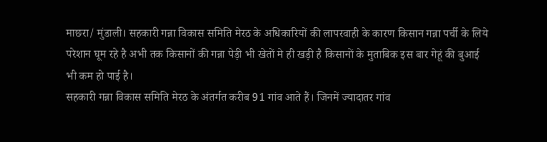माछरा/ मुंडाली। सहकारी गन्ना विकास समिति मेरठ के अधिकारियों की लापरवाही के कारण किसान गन्ना पर्ची के लिये परेशान घूम रहे है अभी तक किसानों की गन्ना पेड़ी भी खेतों मे ही खड़ी है किसानों के मुताबिक इस बार गेहूं की बुआई भी कम हो पाई है।
सहकारी गन्ना विकास समिति मेरठ के अंतर्गत करीब 91 गांव आते हैं। जिनमें ज्यादातर गांव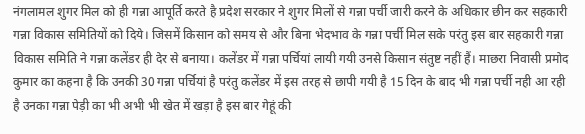नंगलामल शुगर मिल को ही गन्ना आपूर्ति करते है प्रदेश सरकार ने शुगर मिलों से गन्ना पर्ची जारी करने के अधिकार छीन कर सहकारी गन्ना विकास समितियों को दिये। जिसमें किसान को समय से और बिना भेदभाव के गन्ना पर्ची मिल सके परंतु इस बार सहकारी गन्ना विकास समिति ने गन्ना कलेंडर ही देर से बनाया। कलेंडर में गन्ना पर्चियां लायी गयी उनसे किसान संतुष्ट नहीं हैं। माछरा निवासी प्रमोद कुमार का कहना है कि उनकी 30 गन्ना पर्चियां है परंतु कलेंडर में इस तरह से छापी गयी है 15 दिन के बाद भी गन्ना पर्ची नही आ रही है उनका गन्ना पेड़ी का भी अभी भी खेत में खड़ा है इस बार गेहूं की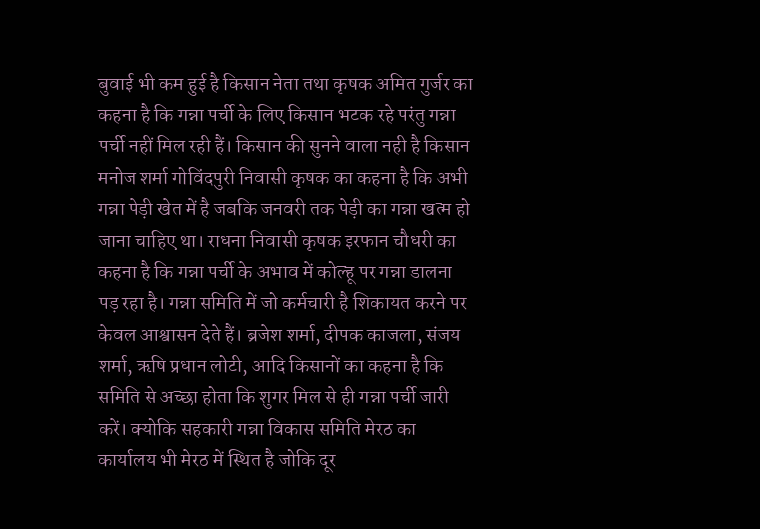बुवाई भी कम हुई है किसान नेता तथा कृषक अमित गुर्जर का कहना है कि गन्ना पर्ची के लिए किसान भटक रहे परंतु गन्ना पर्ची नहीं मिल रही हैं। किसान की सुनने वाला नही है किसान मनोज शर्मा गोविंदपुरी निवासी कृषक का कहना है कि अभी गन्ना पेड़ी खेत में है जबकि जनवरी तक पेड़ी का गन्ना खत्म हो जाना चाहिए था। राधना निवासी कृषक इरफान चौधरी का कहना है कि गन्ना पर्ची के अभाव में कोल्हू पर गन्ना डालना पड़ रहा है। गन्ना समिति में जो कर्मचारी है शिकायत करने पर केवल आश्वासन देते हैं। ब्रजेश शर्मा, दीपक काजला, संजय शर्मा, ऋषि प्रधान लोटी, आदि किसानों का कहना है कि समिति से अच्छा होता कि शुगर मिल से ही गन्ना पर्ची जारी करें। क्योकि सहकारी गन्ना विकास समिति मेरठ का कार्यालय भी मेरठ में स्थित है जोकि दूर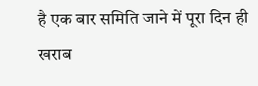है एक बार समिति जाने में पूरा दिन ही खराब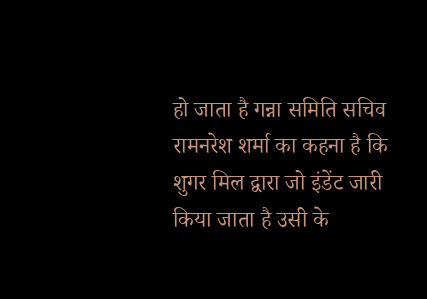हो जाता है गन्ना समिति सचिव रामनरेश शर्मा का कहना है कि शुगर मिल द्वारा जो इंडेंट जारी किया जाता है उसी के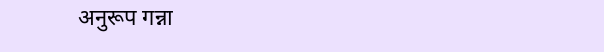अनुरूप गन्ना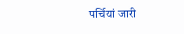पर्चियां जारी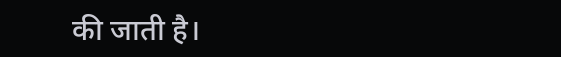की जाती है।